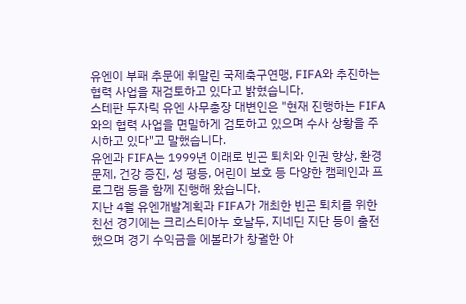유엔이 부패 추문에 휘말린 국제축구연맹, FIFA와 추진하는 협력 사업을 재검토하고 있다고 밝혔습니다.
스테판 두자릭 유엔 사무총장 대변인은 "현재 진행하는 FIFA와의 협력 사업을 면밀하게 검토하고 있으며 수사 상황을 주시하고 있다"고 말했습니다.
유엔과 FIFA는 1999년 이래로 빈곤 퇴치와 인권 향상, 환경 문제, 건강 증진, 성 평등, 어린이 보호 등 다양한 캠페인과 프로그램 등을 함께 진행해 왔습니다.
지난 4월 유엔개발계획과 FIFA가 개최한 빈곤 퇴치를 위한 친선 경기에는 크리스티아누 호날두, 지네딘 지단 등이 출전했으며 경기 수익금을 에볼라가 창궐한 아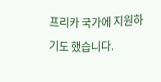프리카 국가에 지원하기도 했습니다.